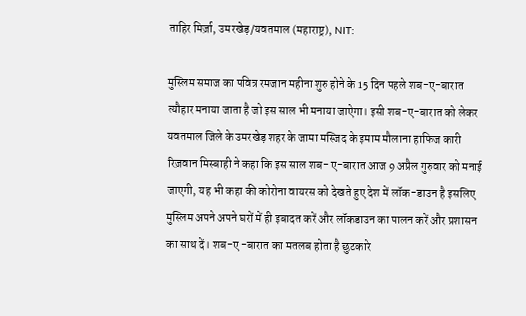ताहिर मिर्ज़ा, उमरखेड़/यवतमाल (महाराष्ट्र), NIT:

मुस्लिम समाज का पवित्र रमजान महीना शुरु होने के 15 दिन पहले शब-ए-बारात त्यौहार मनाया जाता है जो इस साल भी मनाया जाऐगा। इसी शब-ए-बारात को लेकर यवतमाल जिले के उमरखेड़ शहर के जामा मस्जिद के इमाम मौलाना हाफिज कारी रिज़वान मिस्बाही ने कहा कि इस साल शब- ए-बारात आज 9 अप्रैल गुरुवार को मनाई जाएगी, यह भी कहा की कोरोना वायरस को देखते हुए देश में लॉक-डाउन है इसलिए मुस्लिम अपने अपने घरों में ही इबादत करें और लॉकडाउन का पालन करें और प्रशासन का साथ दें। शब-ए -बारात का मतलब होता है छुटकारे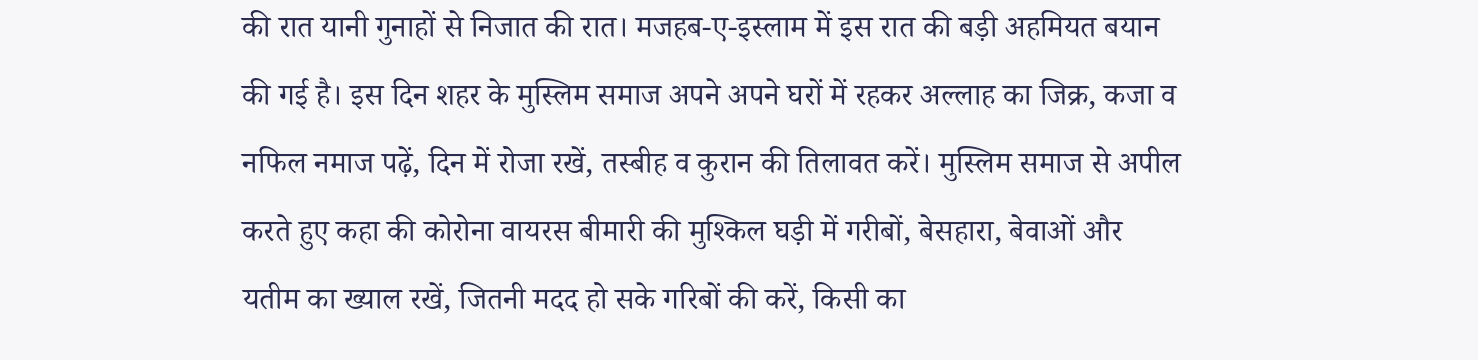की रात यानी गुनाहों से निजात की रात। मजहब-ए-इस्लाम में इस रात की बड़ी अहमियत बयान की गई है। इस दिन शहर के मुस्लिम समाज अपने अपने घरों में रहकर अल्लाह का जिक्र, कजा व नफिल नमाज पढ़ें, दिन में रोजा रखें, तस्बीह व कुरान की तिलावत करें। मुस्लिम समाज से अपील करते हुए कहा की कोरोना वायरस बीमारी की मुश्किल घड़ी में गरीबों, बेसहारा, बेवाओं और यतीम का ख्याल रखें, जितनी मदद हो सके गरिबों की करें, किसी का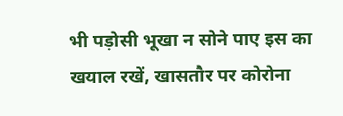भी पड़ोसी भूखा न सोने पाए इस का खयाल रखें, खासतौर पर कोरोना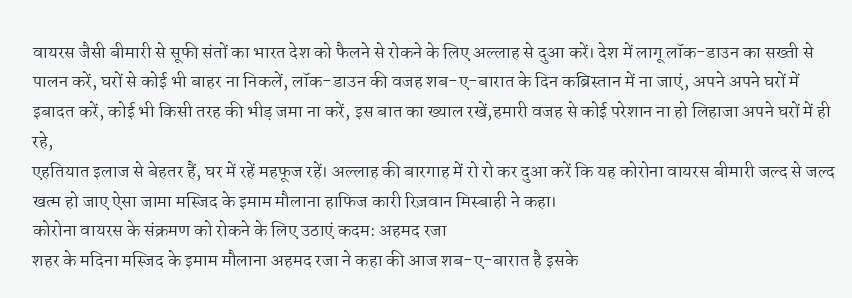वायरस जैसी बीमारी से सूफी संतों का भारत देश को फैलने से रोकने के लिए अल्लाह से दुआ करें। देश में लागू लॉक-डाउन का सख्ती से पालन करें, घरों से कोई भी बाहर ना निकलें, लॉक-डाउन की वजह शब-ए-बारात के दिन कब्रिस्तान में ना जाएं, अपने अपने घरों में इबादत करें, कोई भी किसी तरह की भीड़ जमा ना करें, इस बात का ख्याल रखें,हमारी वजह से कोई परेशान ना हो लिहाजा अपने घरों में ही रहे,
एहतियात इलाज से बेहतर हैं, घर में रहें महफूज रहें। अल्लाह की बारगाह में रो रो कर दुआ करें कि यह कोरोना वायरस बीमारी जल्द से जल्द खत्म हो जाए ऐसा जामा मस्जिद के इमाम मौलाना हाफिज कारी रिज़वान मिस्बाही ने कहा।
कोरोना वायरस के संक्रमण को रोकने के लिए उठाएं कदम: अहमद रजा
शहर के मदिना मस्जिद के इमाम मौलाना अहमद रजा ने कहा की आज शब-ए-बारात है इसके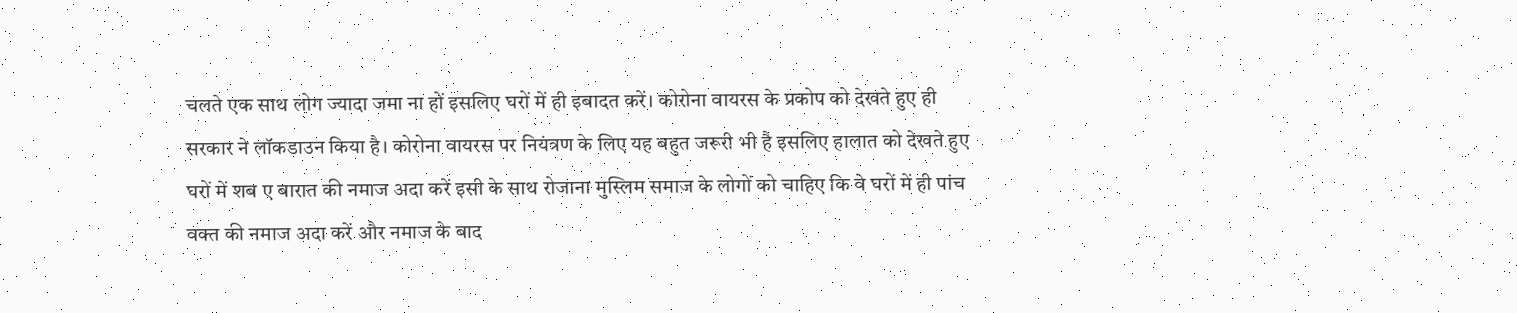चलते एक साथ लोग ज्यादा जमा ना हों इसलिए घरों में ही इबादत करें। कोरोना वायरस के प्रकोप को देखते हुए ही सरकार ने लॉकडाउन किया है। कोरोना वायरस पर नियंत्रण के लिए यह बहुत जरूरी भी है इसलिए हालात को देखते हुए घरों में शब ए बारात की नमाज अदा करें इसी के साथ रोजाना मुस्लिम समाज के लोगों को चाहिए कि वे घरों में ही पांच वक्त की नमाज अदा करें और नमाज के बाद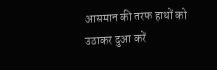आसमान की तरफ हाथों को उठाकर दुआ करें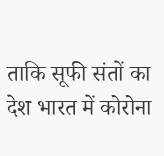ताकि सूफी संतों का देश भारत में कोरोना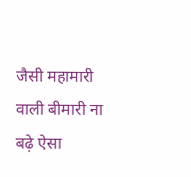जैसी महामारी वाली बीमारी ना बढ़े ऐसा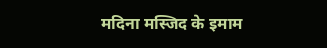मदिना मस्जिद के इमाम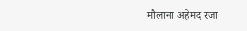मौलाना अहेमद रजा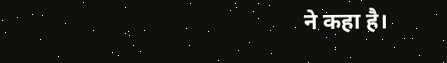ने कहा है।